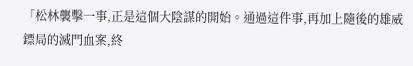「松林襲擊一事,正是這個大陰謀的開始。通過這件事,再加上隨後的雄威鏢局的滅門血案,終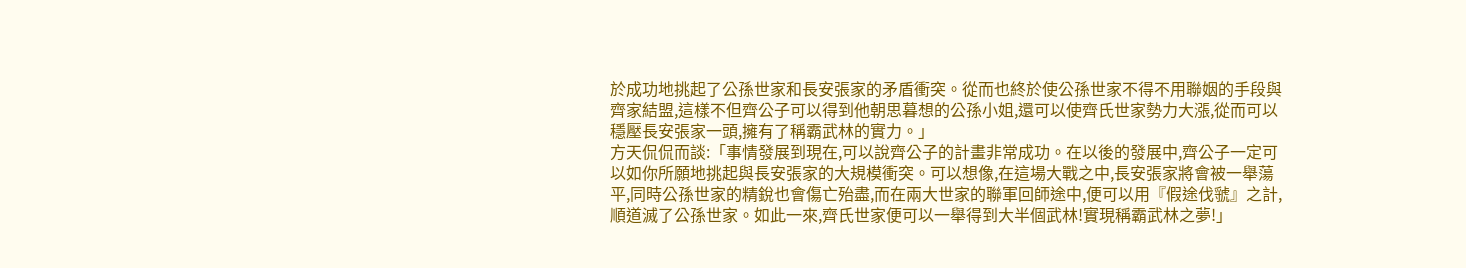於成功地挑起了公孫世家和長安張家的矛盾衝突。從而也終於使公孫世家不得不用聯姻的手段與齊家結盟,這樣不但齊公子可以得到他朝思暮想的公孫小姐,還可以使齊氏世家勢力大漲,從而可以穩壓長安張家一頭,擁有了稱霸武林的實力。」
方天侃侃而談:「事情發展到現在,可以說齊公子的計畫非常成功。在以後的發展中,齊公子一定可以如你所願地挑起與長安張家的大規模衝突。可以想像,在這場大戰之中,長安張家將會被一舉蕩平,同時公孫世家的精銳也會傷亡殆盡,而在兩大世家的聯軍回師途中,便可以用『假途伐虢』之計,順道滅了公孫世家。如此一來,齊氏世家便可以一舉得到大半個武林!實現稱霸武林之夢!」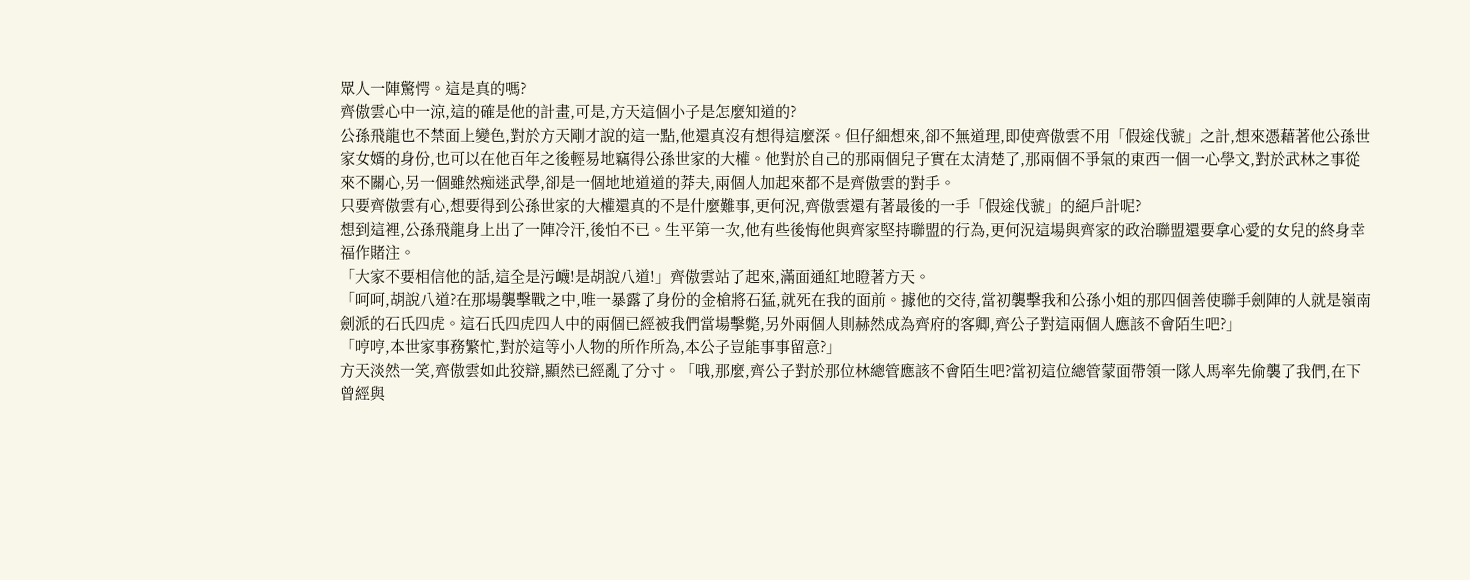眾人一陣驚愕。這是真的嗎?
齊傲雲心中一涼,這的確是他的計畫,可是,方天這個小子是怎麼知道的?
公孫飛龍也不禁面上變色,對於方天剛才說的這一點,他還真沒有想得這麼深。但仔細想來,卻不無道理,即使齊傲雲不用「假途伐虢」之計,想來憑藉著他公孫世家女婿的身份,也可以在他百年之後輕易地竊得公孫世家的大權。他對於自己的那兩個兒子實在太清楚了,那兩個不爭氣的東西一個一心學文,對於武林之事從來不關心,另一個雖然痴迷武學,卻是一個地地道道的莽夫,兩個人加起來都不是齊傲雲的對手。
只要齊傲雲有心,想要得到公孫世家的大權還真的不是什麼難事,更何況,齊傲雲還有著最後的一手「假途伐虢」的絕戶計呢?
想到這裡,公孫飛龍身上出了一陣冷汗,後怕不已。生平第一次,他有些後悔他與齊家堅持聯盟的行為,更何況這場與齊家的政治聯盟還要拿心愛的女兒的終身幸福作賭注。
「大家不要相信他的話,這全是污衊!是胡說八道!」齊傲雲站了起來,滿面通紅地瞪著方天。
「呵呵,胡說八道?在那場襲擊戰之中,唯一暴露了身份的金槍將石猛,就死在我的面前。據他的交待,當初襲擊我和公孫小姐的那四個善使聯手劍陣的人就是嶺南劍派的石氏四虎。這石氏四虎四人中的兩個已經被我們當場擊斃,另外兩個人則赫然成為齊府的客卿,齊公子對這兩個人應該不會陌生吧?」
「哼哼,本世家事務繁忙,對於這等小人物的所作所為,本公子豈能事事留意?」
方天淡然一笑,齊傲雲如此狡辯,顯然已經亂了分寸。「哦,那麼,齊公子對於那位林總管應該不會陌生吧?當初這位總管蒙面帶領一隊人馬率先偷襲了我們,在下曾經與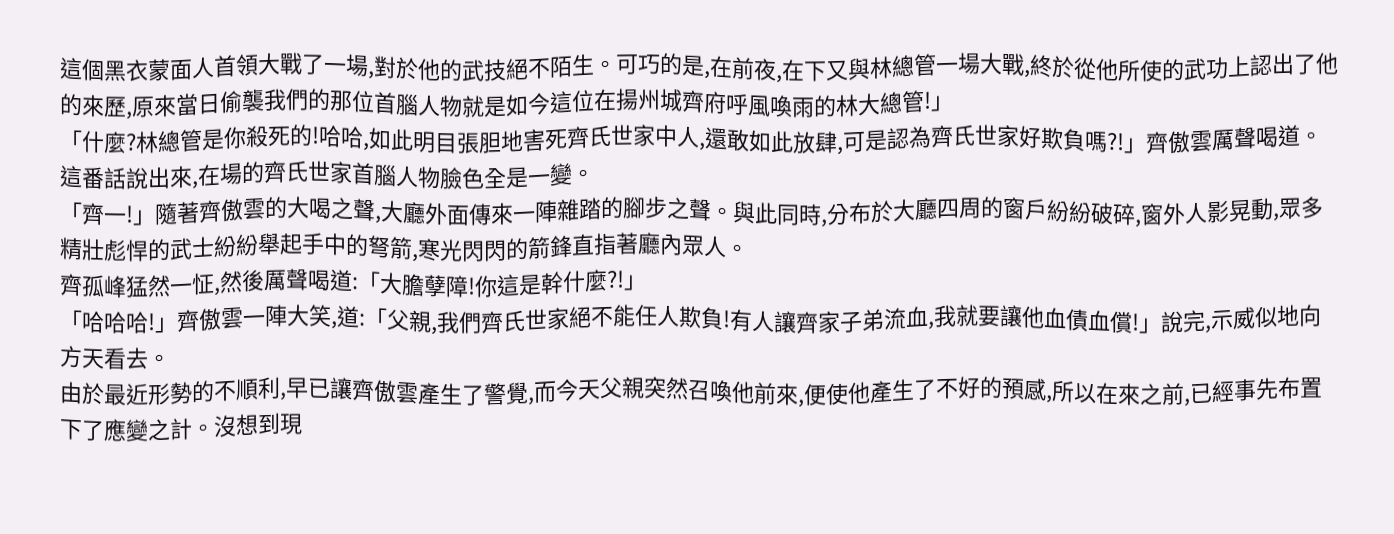這個黑衣蒙面人首領大戰了一場,對於他的武技絕不陌生。可巧的是,在前夜,在下又與林總管一場大戰,終於從他所使的武功上認出了他的來歷,原來當日偷襲我們的那位首腦人物就是如今這位在揚州城齊府呼風喚雨的林大總管!」
「什麼?林總管是你殺死的!哈哈,如此明目張胆地害死齊氏世家中人,還敢如此放肆,可是認為齊氏世家好欺負嗎?!」齊傲雲厲聲喝道。
這番話說出來,在場的齊氏世家首腦人物臉色全是一變。
「齊一!」隨著齊傲雲的大喝之聲,大廳外面傳來一陣雜踏的腳步之聲。與此同時,分布於大廳四周的窗戶紛紛破碎,窗外人影晃動,眾多精壯彪悍的武士紛紛舉起手中的弩箭,寒光閃閃的箭鋒直指著廳內眾人。
齊孤峰猛然一怔,然後厲聲喝道:「大膽孽障!你這是幹什麼?!」
「哈哈哈!」齊傲雲一陣大笑,道:「父親,我們齊氏世家絕不能任人欺負!有人讓齊家子弟流血,我就要讓他血債血償!」說完,示威似地向方天看去。
由於最近形勢的不順利,早已讓齊傲雲產生了警覺,而今天父親突然召喚他前來,便使他產生了不好的預感,所以在來之前,已經事先布置下了應變之計。沒想到現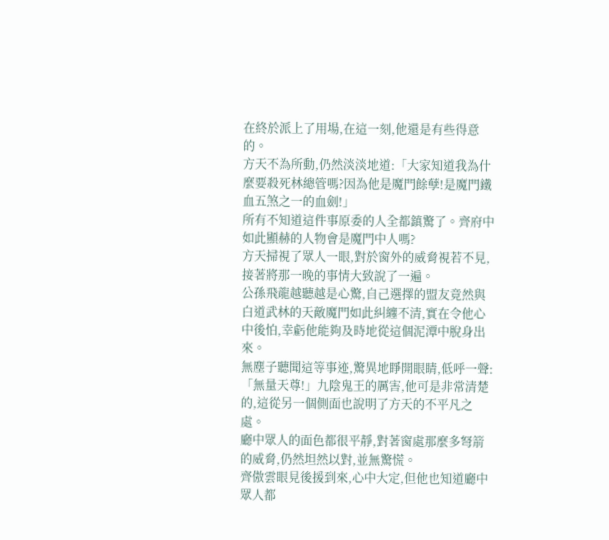在終於派上了用場,在這一刻,他還是有些得意的。
方天不為所動,仍然淡淡地道:「大家知道我為什麼要殺死林總管嗎?因為他是魔門餘孽!是魔門鐵血五煞之一的血劍!」
所有不知道這件事原委的人全都鎮驚了。齊府中如此顯赫的人物會是魔門中人嗎?
方天掃視了眾人一眼,對於窗外的威脅視若不見,接著將那一晚的事情大致說了一遍。
公孫飛龍越聽越是心驚,自己選擇的盟友竟然與白道武林的天敵魔門如此糾纏不清,實在令他心中後怕,幸虧他能夠及時地從這個泥潭中脫身出來。
無塵子聽聞這等事迹,驚異地睜開眼睛,低呼一聲:「無量天尊!」九陰鬼王的厲害,他可是非常清楚的,這從另一個側面也說明了方天的不平凡之處。
廳中眾人的面色都很平靜,對著窗處那麼多弩箭的威脅,仍然坦然以對,並無驚慌。
齊傲雲眼見後援到來,心中大定,但他也知道廳中眾人都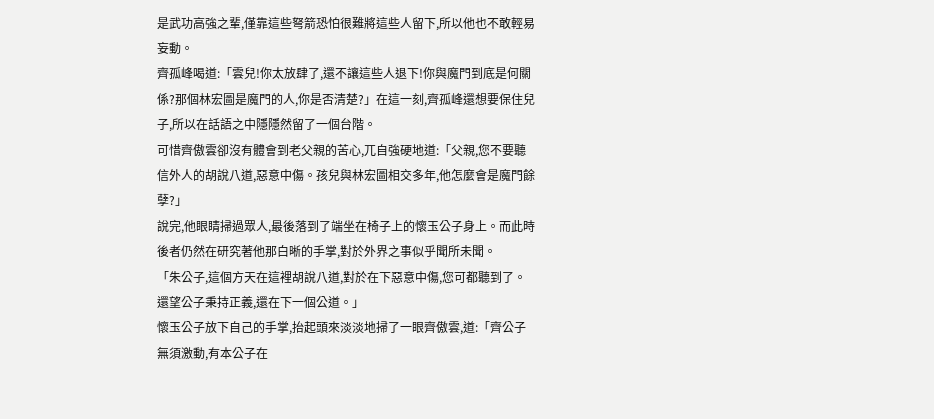是武功高強之輩,僅靠這些弩箭恐怕很難將這些人留下,所以他也不敢輕易妄動。
齊孤峰喝道:「雲兒!你太放肆了,還不讓這些人退下!你與魔門到底是何關係?那個林宏圖是魔門的人,你是否清楚?」在這一刻,齊孤峰還想要保住兒子,所以在話語之中隱隱然留了一個台階。
可惜齊傲雲卻沒有體會到老父親的苦心,兀自強硬地道:「父親,您不要聽信外人的胡說八道,惡意中傷。孩兒與林宏圖相交多年,他怎麼會是魔門餘孽?」
說完,他眼睛掃過眾人,最後落到了端坐在椅子上的懷玉公子身上。而此時後者仍然在研究著他那白晰的手掌,對於外界之事似乎聞所未聞。
「朱公子,這個方天在這裡胡說八道,對於在下惡意中傷,您可都聽到了。還望公子秉持正義,還在下一個公道。」
懷玉公子放下自己的手掌,抬起頭來淡淡地掃了一眼齊傲雲,道:「齊公子無須激動,有本公子在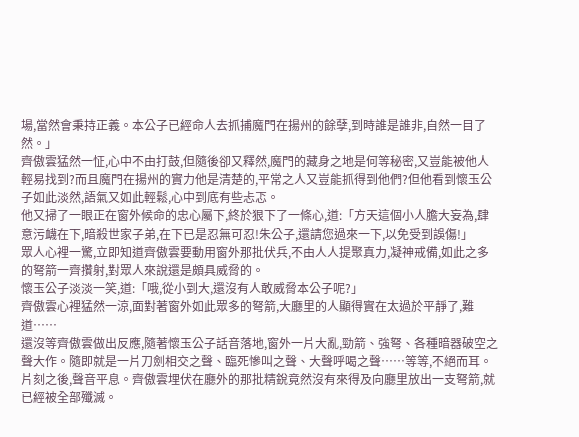場,當然會秉持正義。本公子已經命人去抓捕魔門在揚州的餘孽,到時誰是誰非,自然一目了然。」
齊傲雲猛然一怔,心中不由打鼓,但隨後卻又釋然,魔門的藏身之地是何等秘密,又豈能被他人輕易找到?而且魔門在揚州的實力他是清楚的,平常之人又豈能抓得到他們?但他看到懷玉公子如此淡然,語氣又如此輕鬆,心中到底有些忐忑。
他又掃了一眼正在窗外候命的忠心屬下,終於狠下了一條心,道:「方天這個小人膽大妄為,肆意污衊在下,暗殺世家子弟,在下已是忍無可忍!朱公子,還請您過來一下,以免受到誤傷!」
眾人心裡一驚,立即知道齊傲雲要動用窗外那批伏兵,不由人人提聚真力,凝神戒備,如此之多的弩箭一齊攢射,對眾人來說還是頗具威脅的。
懷玉公子淡淡一笑,道:「哦,從小到大,還沒有人敢威脅本公子呢?」
齊傲雲心裡猛然一涼,面對著窗外如此眾多的弩箭,大廳里的人顯得實在太過於平靜了,難道……
還沒等齊傲雲做出反應,隨著懷玉公子話音落地,窗外一片大亂,勁箭、強弩、各種暗器破空之聲大作。隨即就是一片刀劍相交之聲、臨死慘叫之聲、大聲呼喝之聲……等等,不絕而耳。
片刻之後,聲音平息。齊傲雲埋伏在廳外的那批精銳竟然沒有來得及向廳里放出一支弩箭,就已經被全部殲滅。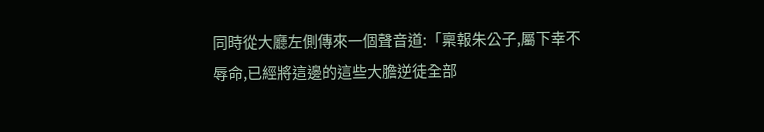同時從大廳左側傳來一個聲音道:「稟報朱公子,屬下幸不辱命,已經將這邊的這些大膽逆徒全部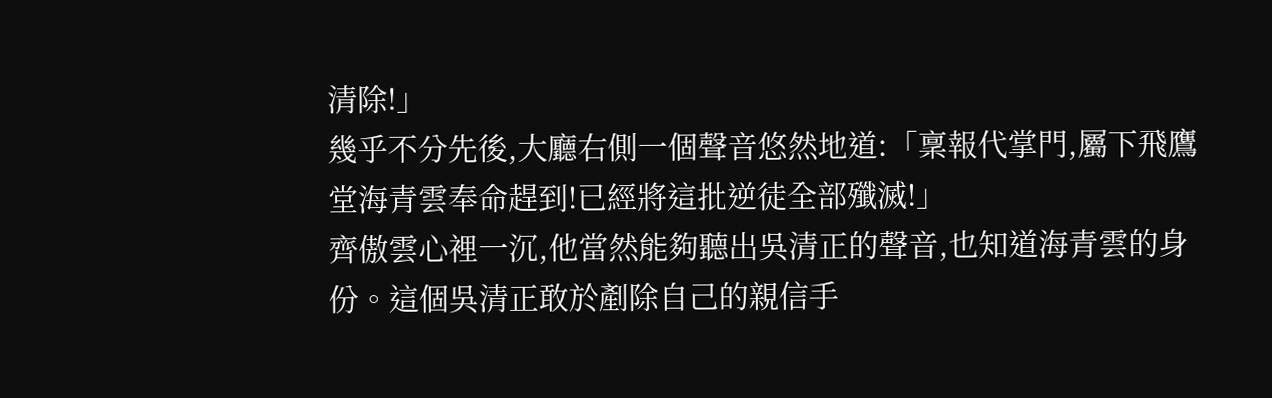清除!」
幾乎不分先後,大廳右側一個聲音悠然地道:「稟報代掌門,屬下飛鷹堂海青雲奉命趕到!已經將這批逆徒全部殲滅!」
齊傲雲心裡一沉,他當然能夠聽出吳清正的聲音,也知道海青雲的身份。這個吳清正敢於剷除自己的親信手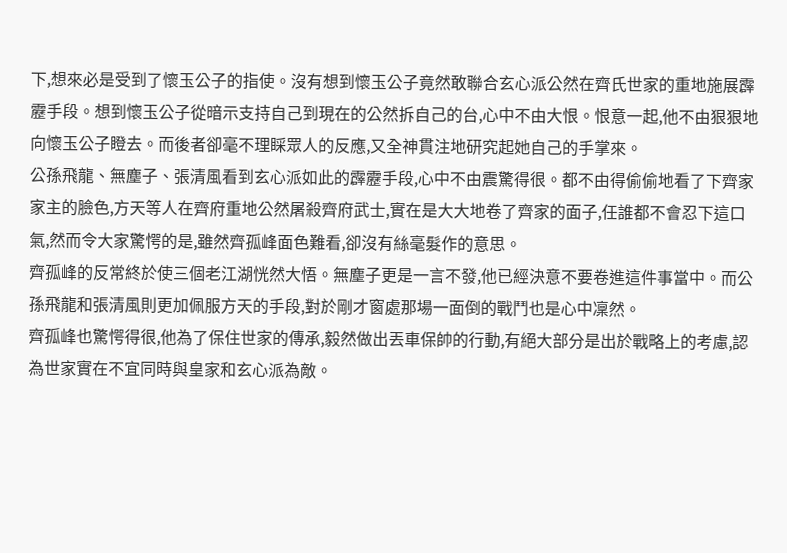下,想來必是受到了懷玉公子的指使。沒有想到懷玉公子竟然敢聯合玄心派公然在齊氏世家的重地施展霹靂手段。想到懷玉公子從暗示支持自己到現在的公然拆自己的台,心中不由大恨。恨意一起,他不由狠狠地向懷玉公子瞪去。而後者卻毫不理睬眾人的反應,又全神貫注地研究起她自己的手掌來。
公孫飛龍、無塵子、張清風看到玄心派如此的霹靂手段,心中不由震驚得很。都不由得偷偷地看了下齊家家主的臉色,方天等人在齊府重地公然屠殺齊府武士,實在是大大地卷了齊家的面子,任誰都不會忍下這口氣,然而令大家驚愕的是,雖然齊孤峰面色難看,卻沒有絲毫髮作的意思。
齊孤峰的反常終於使三個老江湖恍然大悟。無塵子更是一言不發,他已經決意不要卷進這件事當中。而公孫飛龍和張清風則更加佩服方天的手段,對於剛才窗處那場一面倒的戰鬥也是心中凜然。
齊孤峰也驚愕得很,他為了保住世家的傳承,毅然做出丟車保帥的行動,有絕大部分是出於戰略上的考慮,認為世家實在不宜同時與皇家和玄心派為敵。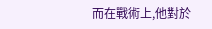而在戰術上,他對於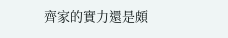齊家的實力還是頗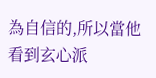為自信的,所以當他看到玄心派